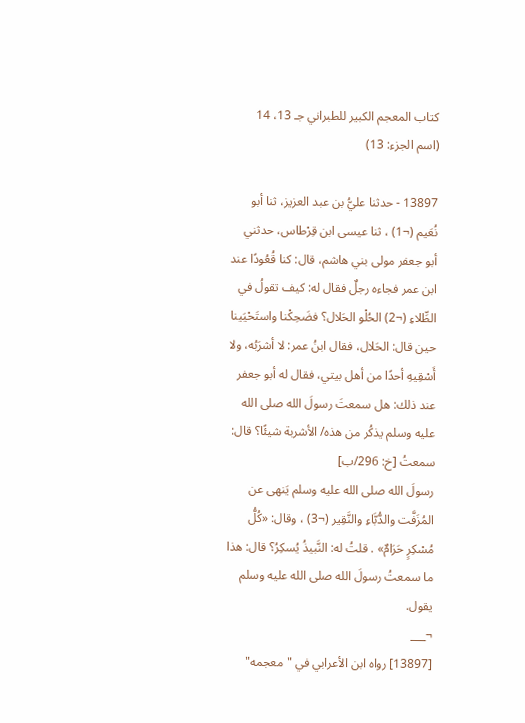كتاب المعجم الكبير للطبراني جـ 13، 14 (اسم الجزء: 13)

13897 - حدثنا عليُّ بن عبد العزيز، ثنا أبو نُعَيم (¬1) ، ثنا عيسى ابن قِرْطاس، حدثني أبو جعفر مولى بني هاشم، قال: كنا قُعُودًا عند ابن عمر فجاءه رجلٌ فقال له: كيف تقولُ في الطِّلاءِ (¬2) الحُلْو الحَلال؟ فضَحِكْنا واستَحْيَينا حين قال: الحَلال، فقال ابنُ عمر: لا أشرَبُه، ولا أَسْقِيهِ أحدًا من أهل بيتي، فقال له أبو جعفر عند ذلك: هل سمعتَ رسولَ الله صلى الله عليه وسلم يذكُر من هذه/ الأشربة شيئًا؟ قال: سمعتُ [خ: 296/ب]
رسولَ الله صلى الله عليه وسلم يَنهى عن المُزَفَّت والدُّبَّاءِ والنَّقِير (¬3) ، وقال: «كُلُّ مُسْكِرٍ حَرَامٌ» . قلتُ له: النَّبيذُ يُسكِرُ؟ قال: هذا ما سمعتُ رسولَ الله صلى الله عليه وسلم يقول.
¬___
[13897] رواه ابن الأعرابي في "معجمه"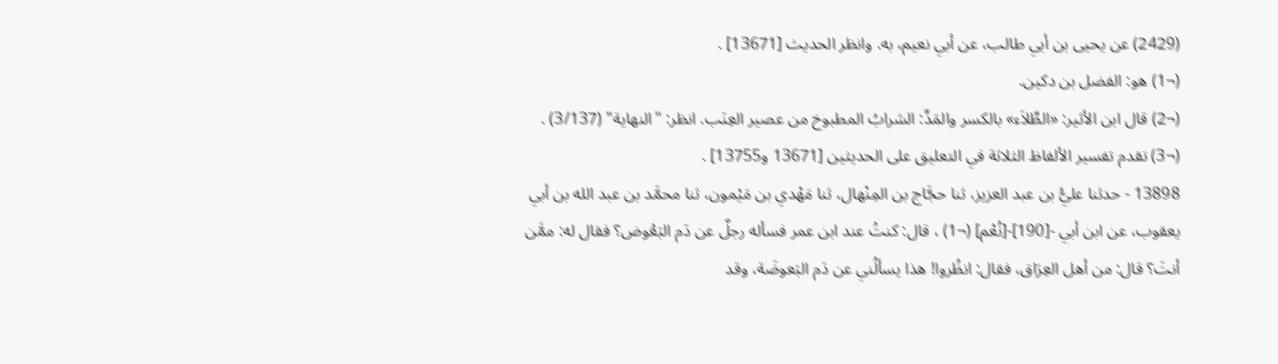(2429) عن يحيى بن أبي طالب، عن أبي نعيم، به. وانظر الحديث [13671] .
(¬1) هو: الفضل بن دكين.
(¬2) قال ابن الأثير: «الطِّلاَء» بالكسر والمَدِّ: الشرابُ المطبوخ من عصير العِنَب. انظر: "النهاية" (3/137) .
(¬3) تقدم تفسير الألفاظ الثلاثة في التعليق على الحديثين [13671 و13755] .
13898 - حدثنا عليُّ بن عبد العزيز، ثنا حجَّاج بن المِنْهال، ثنا مَهْدي بن مَيْمون، ثنا محمَّد بن عبد الله بن أبي يعقوب، عن ابن أبي -[190]-[نُعْم] (¬1) ، قال: كنتُ عند ابن عمر فسأله رجلٌ عن دَم البَعُوض؟ فقال له: ممَّن أنتَ؟ قال: من أهل العِرَاق، فقال: انظُروا! هذا يسألُني عن دَم البَعوضَة، وقد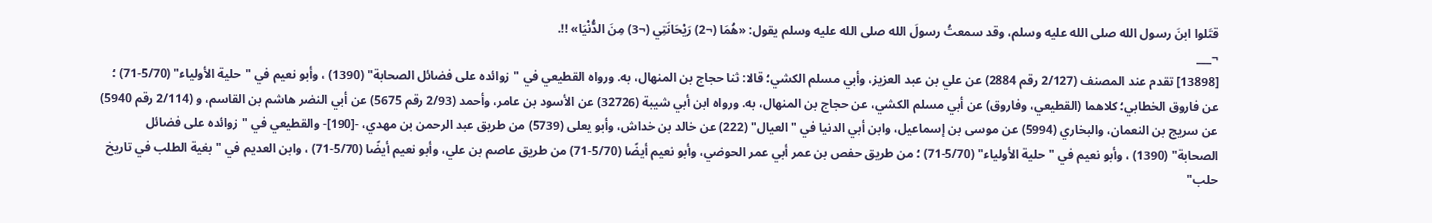قتَلوا ابنَ رسول الله صلى الله عليه وسلم، وقد سمعتُ رسولَ الله صلى الله عليه وسلم يقول: «هُمَا (¬2) رَيْحَانَتِي (¬3) مِنَ الدُّنْيَا» !!.
¬___
[13898] تقدم عند المصنف (2/127 رقم 2884) عن علي بن عبد العزيز، وأبي مسلم الكشي؛ قالا: ثنا حجاج بن المنهال، به. ورواه القطيعي في "زوائده على فضائل الصحابة" (1390) ، وأبو نعيم في "حلية الأولياء" (5/70-71) ؛ عن فاروق الخطابي؛ كلاهما (القطيعي، وفاروق) عن أبي مسلم الكشي، عن حجاج بن المنهال، به. ورواه ابن أبي شيبة (32726) عن الأسود بن عامر، وأحمد (2/93 رقم 5675) عن أبي النضر هاشم بن القاسم، و (2/114 رقم 5940) عن سريج بن النعمان، والبخاري (5994) عن موسى بن إسماعيل، وابن أبي الدنيا في "العيال" (222) عن خالد بن خداش، وأبو يعلى (5739) من طريق عبد الرحمن بن مهدي، -[190]- والقطيعي في "زوائده على فضائل الصحابة" (1390) ، وأبو نعيم في "حلية الأولياء" (5/70-71) ؛ من طريق حفص بن عمر أبي عمر الحوضي، وأبو نعيم أيضًا (5/70-71) من طريق عاصم بن علي، وأبو نعيم أيضًا (5/70-71) ، وابن العديم في "بغية الطلب في تاريخ حلب"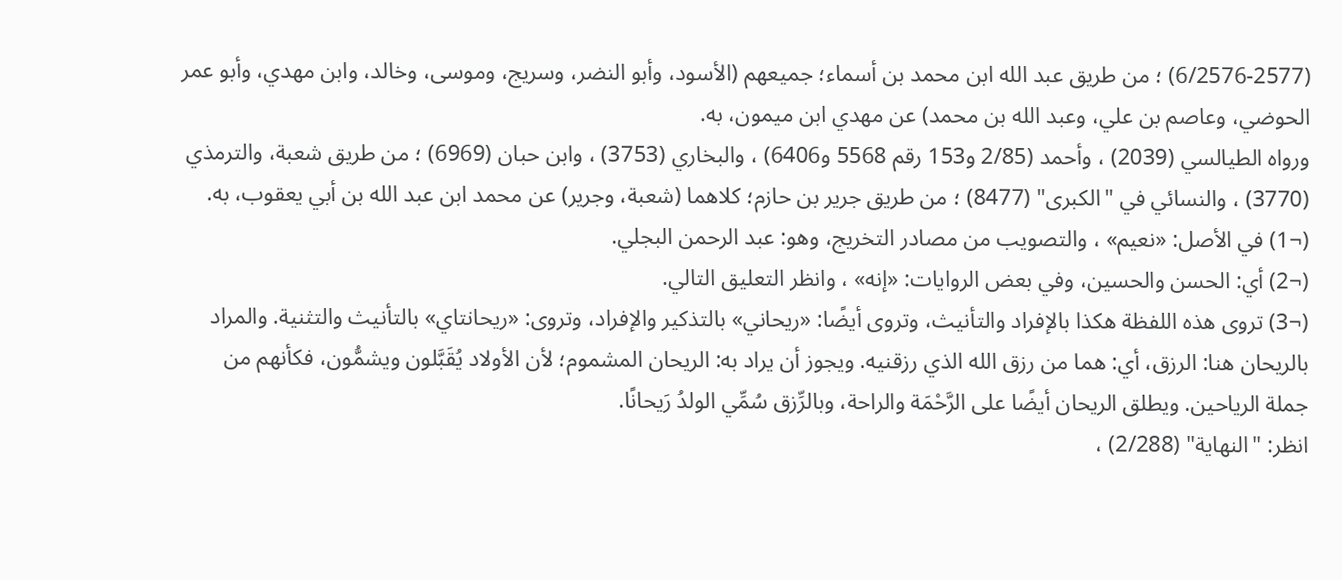(6/2576-2577) ؛ من طريق عبد الله ابن محمد بن أسماء؛ جميعهم (الأسود، وأبو النضر، وسريج، وموسى، وخالد، وابن مهدي، وأبو عمر الحوضي، وعاصم بن علي، وعبد الله بن محمد) عن مهدي ابن ميمون، به.
ورواه الطيالسي (2039) ، وأحمد (2/85 و153 رقم 5568 و6406) ، والبخاري (3753) ، وابن حبان (6969) ؛ من طريق شعبة، والترمذي (3770) ، والنسائي في "الكبرى" (8477) ؛ من طريق جرير بن حازم؛ كلاهما (شعبة، وجرير) عن محمد ابن عبد الله بن أبي يعقوب، به.
(¬1) في الأصل: «نعيم» ، والتصويب من مصادر التخريج، وهو: عبد الرحمن البجلي.
(¬2) أي: الحسن والحسين، وفي بعض الروايات: «إنه» ، وانظر التعليق التالي.
(¬3) تروى هذه اللفظة هكذا بالإفراد والتأنيث، وتروى أيضًا: «ريحاني» بالتذكير والإفراد، وتروى: «ريحانتاي» بالتأنيث والتثنية. والمراد بالريحان هنا: الرزق، أي: هما من رزق الله الذي رزقنيه. ويجوز أن يراد به: الريحان المشموم؛ لأن الأولاد يُقَبَّلون ويشمُّون، فكأنهم من جملة الرياحين. ويطلق الريحان أيضًا على الرَّحْمَة والراحة، وبالرِّزق سُمِّي الولدُ رَيحانًا.
انظر: "النهاية" (2/288) ،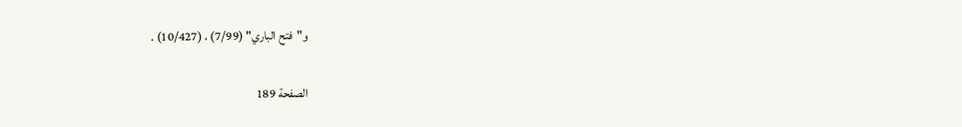و"فتح الباري" (7/99) ، (10/427) .

الصفحة 189